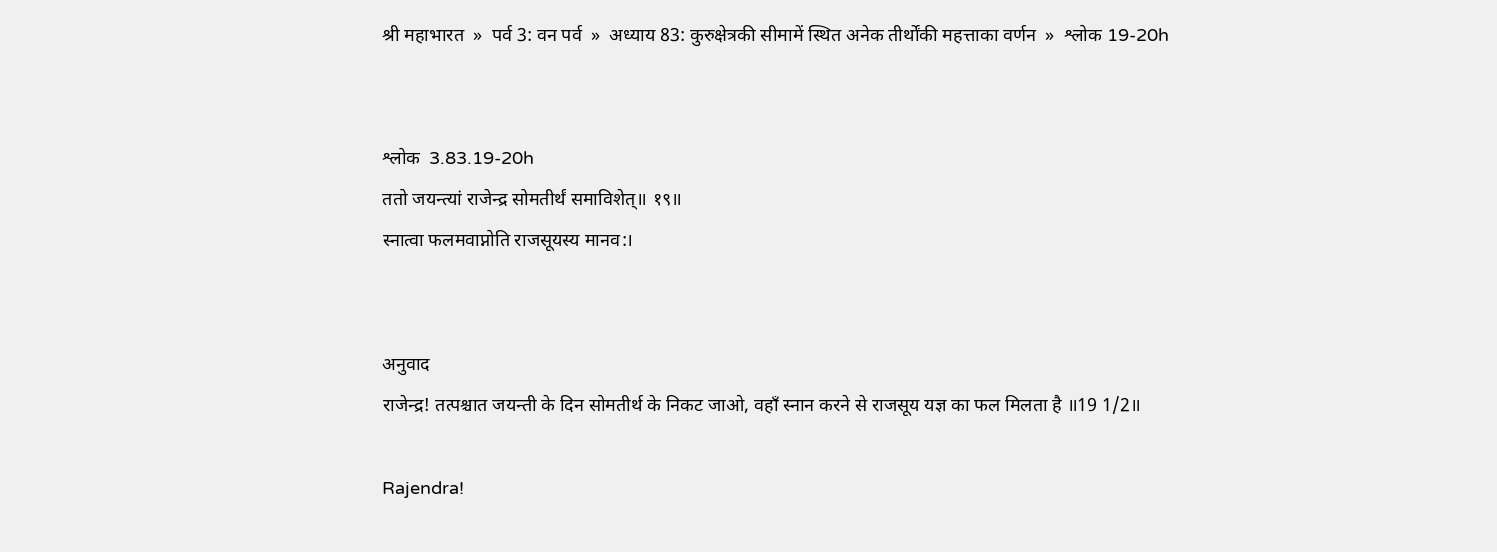श्री महाभारत  »  पर्व 3: वन पर्व  »  अध्याय 83: कुरुक्षेत्रकी सीमामें स्थित अनेक तीर्थोंकी महत्ताका वर्णन  »  श्लोक 19-20h


श्लोक  3.83.19-20h
ततो जयन्त्यां राजेन्द्र सोमतीर्थं समाविशेत्॥ १९॥
स्नात्वा फलमवाप्नोति राजसूयस्य मानव:।


अनुवाद
राजेन्द्र! तत्पश्चात जयन्ती के दिन सोमतीर्थ के निकट जाओ, वहाँ स्नान करने से राजसूय यज्ञ का फल मिलता है ॥19 1/2॥

Rajendra!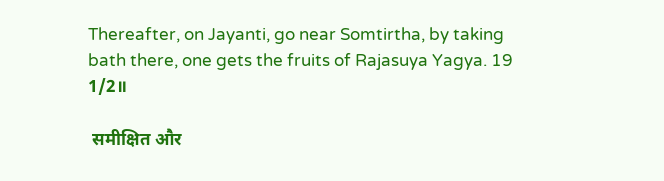Thereafter, on Jayanti, go near Somtirtha, by taking bath there, one gets the fruits of Rajasuya Yagya. 19 1/2॥

 समीक्षित और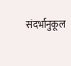संदर्भानुकूल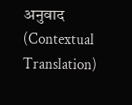अनुवाद (Contextual Translation)